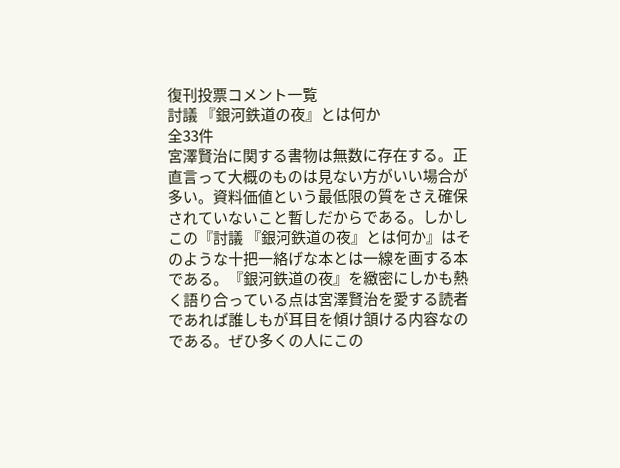復刊投票コメント一覧
討議 『銀河鉄道の夜』とは何か
全33件
宮澤賢治に関する書物は無数に存在する。正直言って大概のものは見ない方がいい場合が多い。資料価値という最低限の質をさえ確保されていないこと暫しだからである。しかしこの『討議 『銀河鉄道の夜』とは何か』はそのような十把一絡げな本とは一線を画する本である。『銀河鉄道の夜』を緻密にしかも熱く語り合っている点は宮澤賢治を愛する読者であれば誰しもが耳目を傾け頷ける内容なのである。ぜひ多くの人にこの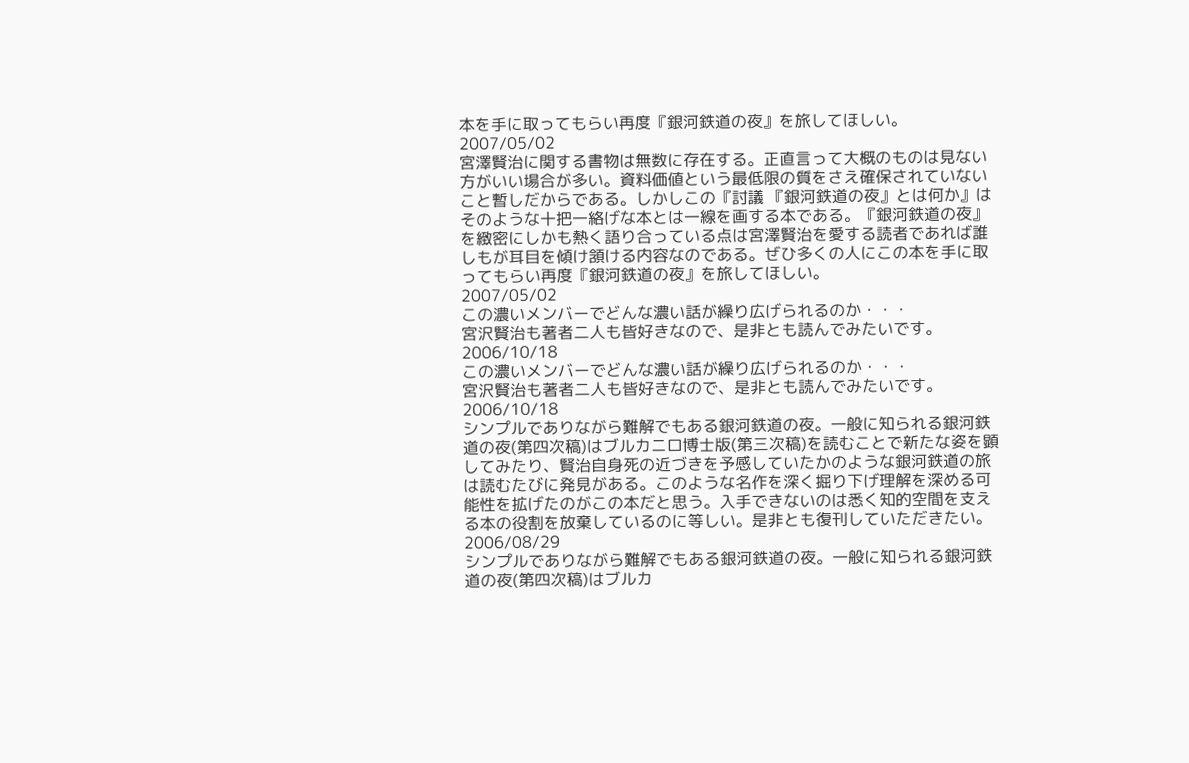本を手に取ってもらい再度『銀河鉄道の夜』を旅してほしい。
2007/05/02
宮澤賢治に関する書物は無数に存在する。正直言って大概のものは見ない方がいい場合が多い。資料価値という最低限の質をさえ確保されていないこと暫しだからである。しかしこの『討議 『銀河鉄道の夜』とは何か』はそのような十把一絡げな本とは一線を画する本である。『銀河鉄道の夜』を緻密にしかも熱く語り合っている点は宮澤賢治を愛する読者であれば誰しもが耳目を傾け頷ける内容なのである。ぜひ多くの人にこの本を手に取ってもらい再度『銀河鉄道の夜』を旅してほしい。
2007/05/02
この濃いメンバーでどんな濃い話が繰り広げられるのか・・・
宮沢賢治も著者二人も皆好きなので、是非とも読んでみたいです。
2006/10/18
この濃いメンバーでどんな濃い話が繰り広げられるのか・・・
宮沢賢治も著者二人も皆好きなので、是非とも読んでみたいです。
2006/10/18
シンプルでありながら難解でもある銀河鉄道の夜。一般に知られる銀河鉄道の夜(第四次稿)はブルカニロ博士版(第三次稿)を読むことで新たな姿を顕してみたり、賢治自身死の近づきを予感していたかのような銀河鉄道の旅は読むたびに発見がある。このような名作を深く掘り下げ理解を深める可能性を拡げたのがこの本だと思う。入手できないのは悉く知的空間を支える本の役割を放棄しているのに等しい。是非とも復刊していただきたい。
2006/08/29
シンプルでありながら難解でもある銀河鉄道の夜。一般に知られる銀河鉄道の夜(第四次稿)はブルカ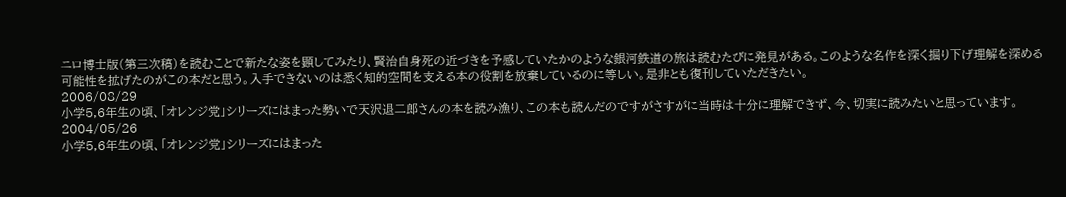ニロ博士版(第三次稿)を読むことで新たな姿を顕してみたり、賢治自身死の近づきを予感していたかのような銀河鉄道の旅は読むたびに発見がある。このような名作を深く掘り下げ理解を深める可能性を拡げたのがこの本だと思う。入手できないのは悉く知的空間を支える本の役割を放棄しているのに等しい。是非とも復刊していただきたい。
2006/08/29
小学5,6年生の頃、「オレンジ党」シリーズにはまった勢いで天沢退二郎さんの本を読み漁り、この本も読んだのですがさすがに当時は十分に理解できず、今、切実に読みたいと思っています。
2004/05/26
小学5,6年生の頃、「オレンジ党」シリーズにはまった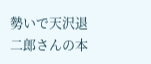勢いで天沢退二郎さんの本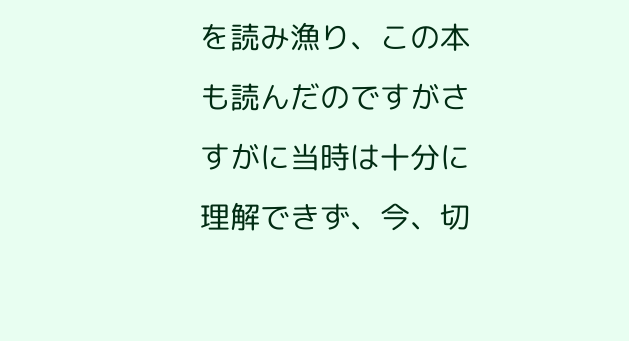を読み漁り、この本も読んだのですがさすがに当時は十分に理解できず、今、切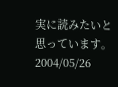実に読みたいと思っています。
2004/05/26